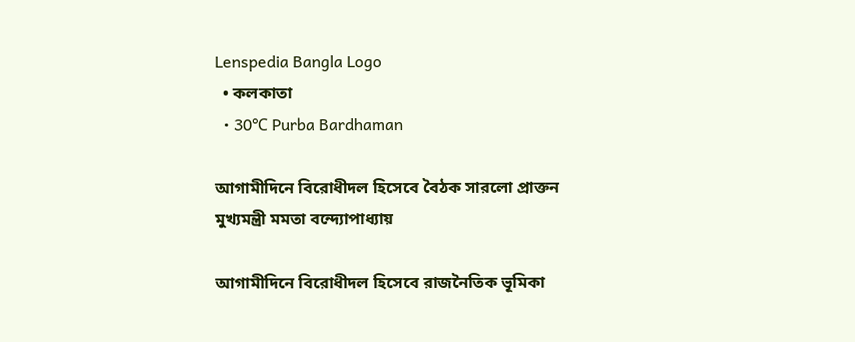Lenspedia Bangla Logo
  • কলকাতা
  • 30℃ Purba Bardhaman

আগামীদিনে বিরোধীদল হিসেবে বৈঠক সারলো প্রাক্তন মুখ্যমন্ত্রী মমতা বন্দ্যোপাধ্যায়

আগামীদিনে বিরোধীদল হিসেবে রাজনৈতিক ভূমিকা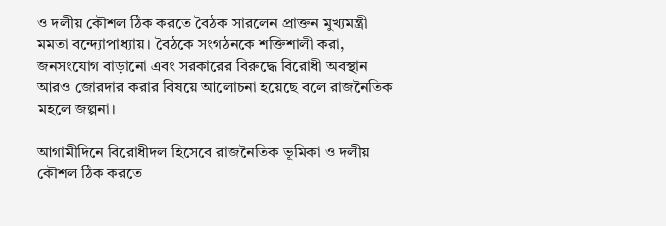ও দলীয় কৌশল ঠিক করতে বৈঠক সারলেন প্রাক্তন মুখ্যমন্ত্রী মমতা বন্দ্যোপাধ্যায়। বৈঠকে সংগঠনকে শক্তিশালী করা, জনসংযোগ বাড়ানো এবং সরকারের বিরুদ্ধে বিরোধী অবস্থান আরও জোরদার করার বিষয়ে আলোচনা হয়েছে বলে রাজনৈতিক মহলে জল্পনা।

আগামীদিনে বিরোধীদল হিসেবে রাজনৈতিক ভূমিকা ও দলীয় কৌশল ঠিক করতে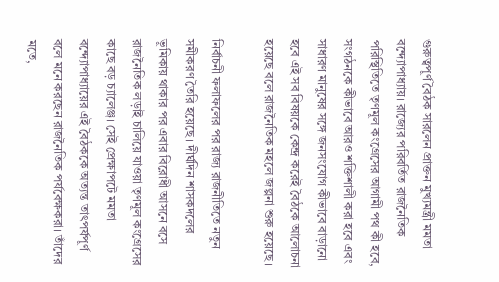গুরুত্বপূর্ণ বৈঠক সারলেন প্রাক্তন মুখ্যমন্ত্রী মমতা বন্দ্যোপাধ্যায়। রাজ্যের পরিবর্তিত রাজনৈতিক পরিস্থিতিতে তৃণমূল কংগ্রেসের আগামী পথ কী হবে, সংগঠনকে কীভাবে আরও শক্তিশালী করা হবে এবং সাধারণ মানুষের সঙ্গে জনসংযোগ কীভাবে বাড়ানো হবে এই সব বিষয়কে কেন্দ্র করেই বৈঠকে আলোচনা হয়েছে বলে রাজনৈতিক মহলে জল্পনা শুরু হয়েছে।

নির্বাচনী ফলাফলের পর রাজ্য রাজনীতিতে নতুন সমীকরণ তৈরি হয়েছে। দীর্ঘদিন শাসকদলের ভূমিকায় থাকার পর এবার বিরোধী আসনে বসে রাজনৈতিক লড়াই চালিয়ে যাওয়া তৃণমূল কংগ্রেসের কাছে বড় চ্যালেঞ্জ। সেই প্রেক্ষাপটে মমতা বন্দ্যোপাধ্যায়ের এই বৈঠককে অত্যন্ত তাৎপর্যপূর্ণ বলে মনে করছেন রাজনৈতিক পর্যবেক্ষকরা। তাঁদের মতে,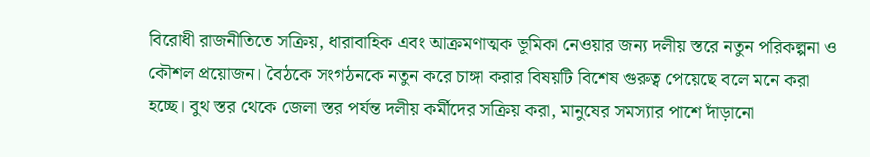বিরোধী রাজনীতিতে সক্রিয়, ধারাবাহিক এবং আক্রমণাত্মক ভূমিকা নেওয়ার জন্য দলীয় স্তরে নতুন পরিকল্পনা ও কৌশল প্রয়োজন। বৈঠকে সংগঠনকে নতুন করে চাঙ্গা করার বিষয়টি বিশেষ গুরুত্ব পেয়েছে বলে মনে করা হচ্ছে। বুথ স্তর থেকে জেলা স্তর পর্যন্ত দলীয় কর্মীদের সক্রিয় করা, মানুষের সমস্যার পাশে দাঁড়ানো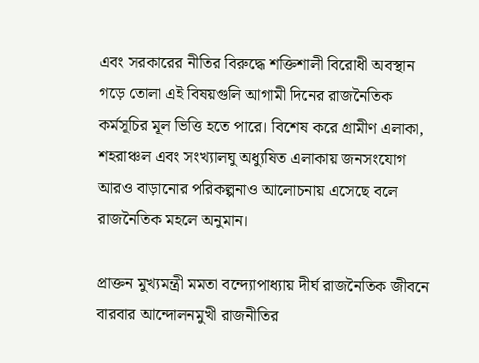এবং সরকারের নীতির বিরুদ্ধে শক্তিশালী বিরোধী অবস্থান গড়ে তোলা এই বিষয়গুলি আগামী দিনের রাজনৈতিক কর্মসূচির মূল ভিত্তি হতে পারে। বিশেষ করে গ্রামীণ এলাকা, শহরাঞ্চল এবং সংখ্যালঘু অধ্যুষিত এলাকায় জনসংযোগ আরও বাড়ানোর পরিকল্পনাও আলোচনায় এসেছে বলে রাজনৈতিক মহলে অনুমান।

প্রাক্তন মুখ্যমন্ত্রী মমতা বন্দ্যোপাধ্যায় দীর্ঘ রাজনৈতিক জীবনে বারবার আন্দোলনমুখী রাজনীতির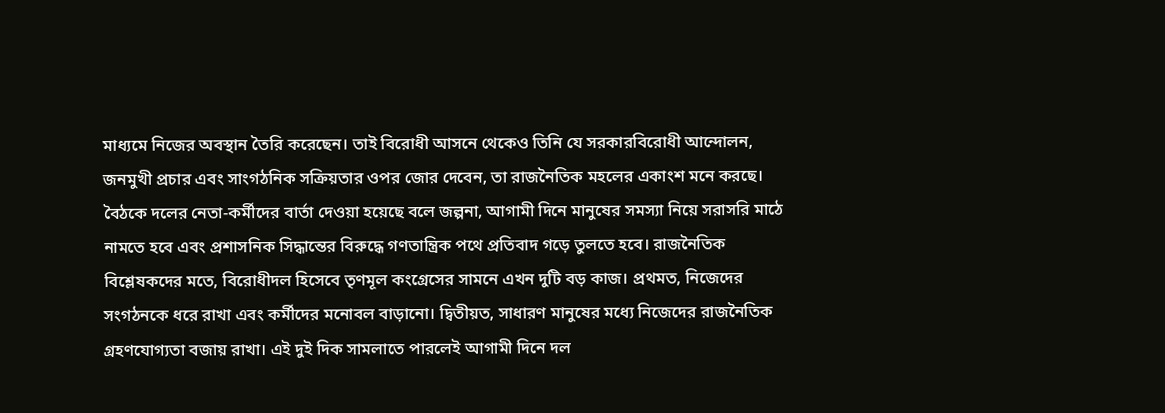মাধ্যমে নিজের অবস্থান তৈরি করেছেন। তাই বিরোধী আসনে থেকেও তিনি যে সরকারবিরোধী আন্দোলন, জনমুখী প্রচার এবং সাংগঠনিক সক্রিয়তার ওপর জোর দেবেন, তা রাজনৈতিক মহলের একাংশ মনে করছে। বৈঠকে দলের নেতা-কর্মীদের বার্তা দেওয়া হয়েছে বলে জল্পনা, আগামী দিনে মানুষের সমস্যা নিয়ে সরাসরি মাঠে নামতে হবে এবং প্রশাসনিক সিদ্ধান্তের বিরুদ্ধে গণতান্ত্রিক পথে প্রতিবাদ গড়ে তুলতে হবে। রাজনৈতিক বিশ্লেষকদের মতে, বিরোধীদল হিসেবে তৃণমূল কংগ্রেসের সামনে এখন দুটি বড় কাজ। প্রথমত, নিজেদের সংগঠনকে ধরে রাখা এবং কর্মীদের মনোবল বাড়ানো। দ্বিতীয়ত, সাধারণ মানুষের মধ্যে নিজেদের রাজনৈতিক গ্রহণযোগ্যতা বজায় রাখা। এই দুই দিক সামলাতে পারলেই আগামী দিনে দল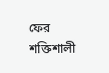ফের শক্তিশালী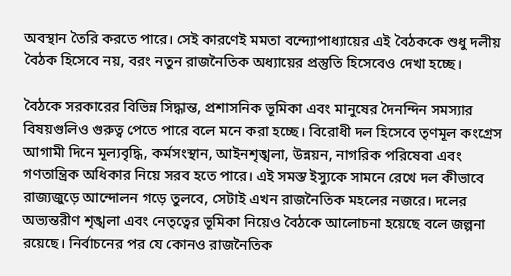অবস্থান তৈরি করতে পারে। সেই কারণেই মমতা বন্দ্যোপাধ্যায়ের এই বৈঠককে শুধু দলীয় বৈঠক হিসেবে নয়, বরং নতুন রাজনৈতিক অধ্যায়ের প্রস্তুতি হিসেবেও দেখা হচ্ছে।

বৈঠকে সরকারের বিভিন্ন সিদ্ধান্ত, প্রশাসনিক ভূমিকা এবং মানুষের দৈনন্দিন সমস্যার বিষয়গুলিও গুরুত্ব পেতে পারে বলে মনে করা হচ্ছে। বিরোধী দল হিসেবে তৃণমূল কংগ্রেস আগামী দিনে মূল্যবৃদ্ধি, কর্মসংস্থান, আইনশৃঙ্খলা, উন্নয়ন, নাগরিক পরিষেবা এবং গণতান্ত্রিক অধিকার নিয়ে সরব হতে পারে। এই সমস্ত ইস্যুকে সামনে রেখে দল কীভাবে রাজ্যজুড়ে আন্দোলন গড়ে তুলবে, সেটাই এখন রাজনৈতিক মহলের নজরে। দলের অভ্যন্তরীণ শৃঙ্খলা এবং নেতৃত্বের ভূমিকা নিয়েও বৈঠকে আলোচনা হয়েছে বলে জল্পনা রয়েছে। নির্বাচনের পর যে কোনও রাজনৈতিক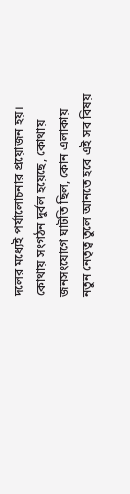দলের মধ্যেই পর্যালোচনার প্রয়োজন হয়। কোথায় সংগঠন দুর্বল হয়েছে, কোথায় জনসংযোগে ঘাটতি ছিল, কোন এলাকায় নতুন নেতৃত্ব তুলে আনতে হবে এই সব বিষয়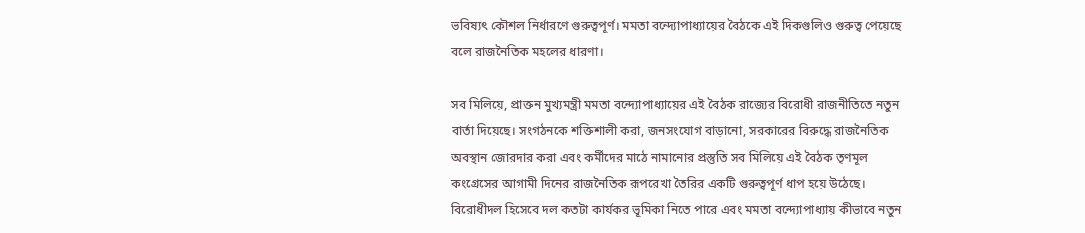ভবিষ্যৎ কৌশল নির্ধারণে গুরুত্বপূর্ণ। মমতা বন্দ্যোপাধ্যায়ের বৈঠকে এই দিকগুলিও গুরুত্ব পেয়েছে বলে রাজনৈতিক মহলের ধারণা।

সব মিলিয়ে, প্রাক্তন মুখ্যমন্ত্রী মমতা বন্দ্যোপাধ্যায়ের এই বৈঠক রাজ্যের বিরোধী রাজনীতিতে নতুন বার্তা দিয়েছে। সংগঠনকে শক্তিশালী করা, জনসংযোগ বাড়ানো, সরকারের বিরুদ্ধে রাজনৈতিক অবস্থান জোরদার করা এবং কর্মীদের মাঠে নামানোর প্রস্তুতি সব মিলিয়ে এই বৈঠক তৃণমূল কংগ্রেসের আগামী দিনের রাজনৈতিক রূপরেখা তৈরির একটি গুরুত্বপূর্ণ ধাপ হয়ে উঠেছে। বিরোধীদল হিসেবে দল কতটা কার্যকর ভূমিকা নিতে পারে এবং মমতা বন্দ্যোপাধ্যায় কীভাবে নতুন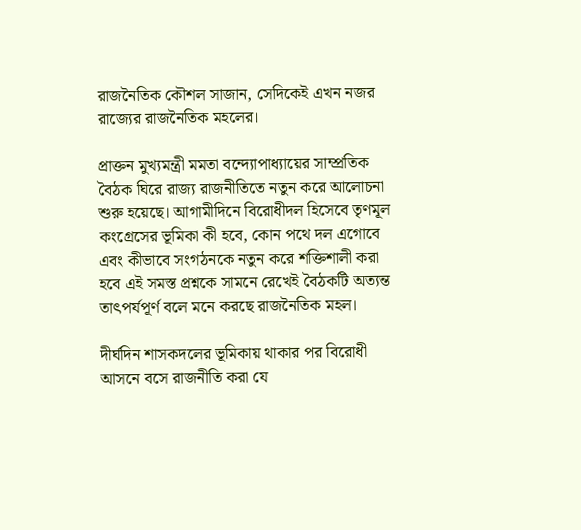রাজনৈতিক কৌশল সাজান, সেদিকেই এখন নজর রাজ্যের রাজনৈতিক মহলের।

প্রাক্তন মুখ্যমন্ত্রী মমতা বন্দ্যোপাধ্যায়ের সাম্প্রতিক বৈঠক ঘিরে রাজ্য রাজনীতিতে নতুন করে আলোচনা শুরু হয়েছে। আগামীদিনে বিরোধীদল হিসেবে তৃণমূল কংগ্রেসের ভূমিকা কী হবে, কোন পথে দল এগোবে এবং কীভাবে সংগঠনকে নতুন করে শক্তিশালী করা হবে এই সমস্ত প্রশ্নকে সামনে রেখেই বৈঠকটি অত্যন্ত তাৎপর্যপূর্ণ বলে মনে করছে রাজনৈতিক মহল।

দীর্ঘদিন শাসকদলের ভূমিকায় থাকার পর বিরোধী আসনে বসে রাজনীতি করা যে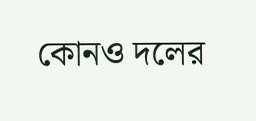কোনও দলের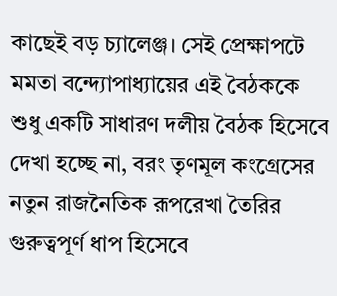কাছেই বড় চ্যালেঞ্জ। সেই প্রেক্ষাপটে মমতা বন্দ্যোপাধ্যায়ের এই বৈঠককে শুধু একটি সাধারণ দলীয় বৈঠক হিসেবে দেখা হচ্ছে না, বরং তৃণমূল কংগ্রেসের নতুন রাজনৈতিক রূপরেখা তৈরির গুরুত্বপূর্ণ ধাপ হিসেবে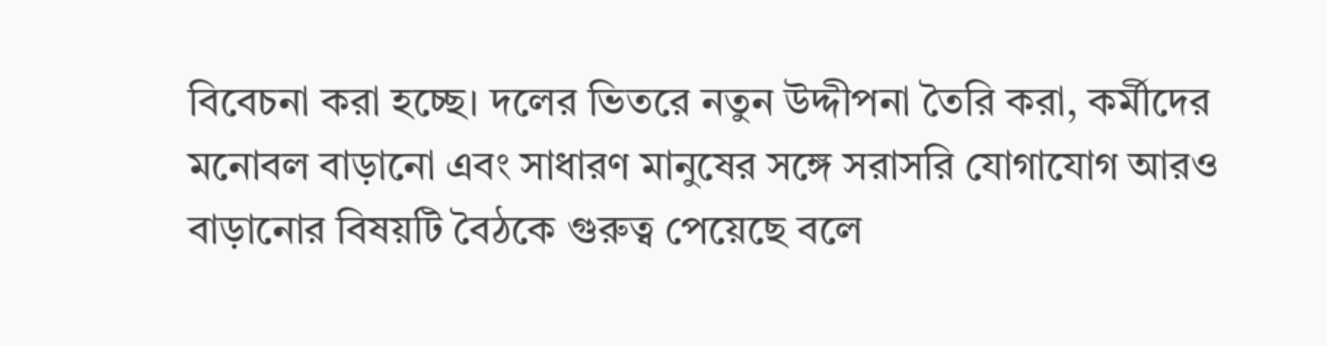বিবেচনা করা হচ্ছে। দলের ভিতরে নতুন উদ্দীপনা তৈরি করা, কর্মীদের মনোবল বাড়ানো এবং সাধারণ মানুষের সঙ্গে সরাসরি যোগাযোগ আরও বাড়ানোর বিষয়টি বৈঠকে গুরুত্ব পেয়েছে বলে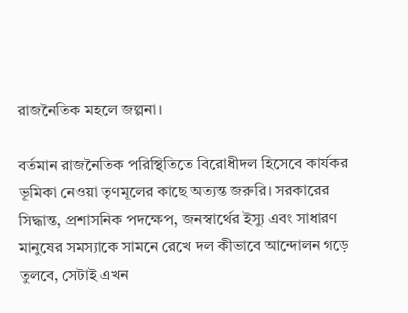রাজনৈতিক মহলে জল্পনা।

বর্তমান রাজনৈতিক পরিস্থিতিতে বিরোধীদল হিসেবে কার্যকর ভূমিকা নেওয়া তৃণমূলের কাছে অত্যন্ত জরুরি। সরকারের সিদ্ধান্ত, প্রশাসনিক পদক্ষেপ, জনস্বার্থের ইস্যু এবং সাধারণ মানুষের সমস্যাকে সামনে রেখে দল কীভাবে আন্দোলন গড়ে তুলবে, সেটাই এখন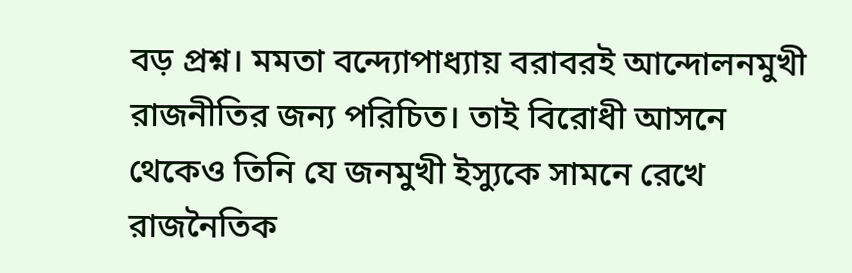বড় প্রশ্ন। মমতা বন্দ্যোপাধ্যায় বরাবরই আন্দোলনমুখী রাজনীতির জন্য পরিচিত। তাই বিরোধী আসনে থেকেও তিনি যে জনমুখী ইস্যুকে সামনে রেখে রাজনৈতিক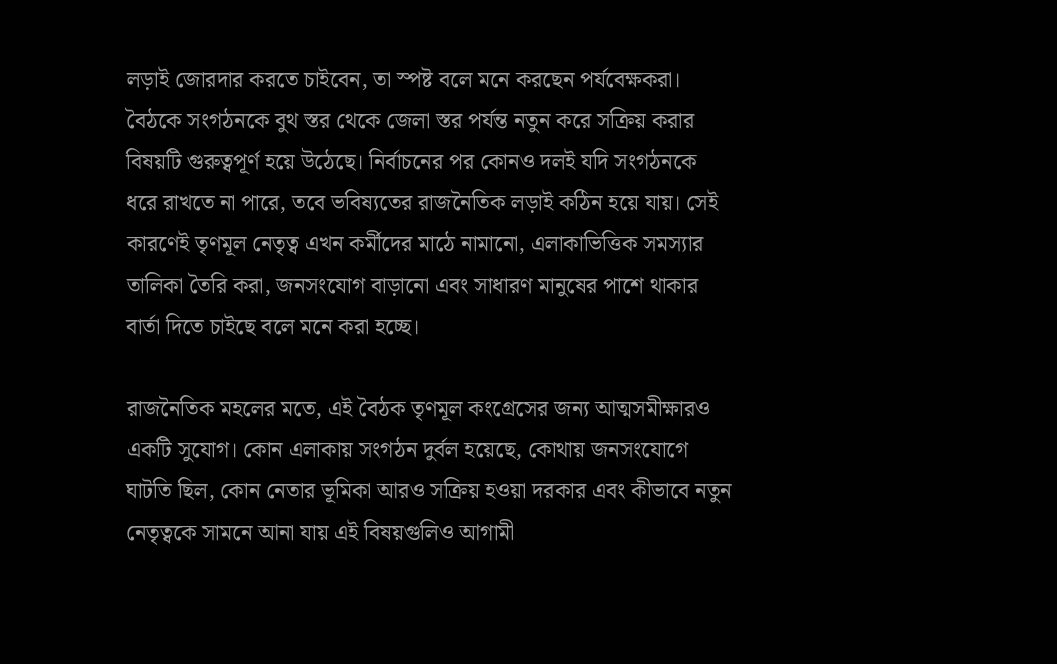লড়াই জোরদার করতে চাইবেন, তা স্পষ্ট বলে মনে করছেন পর্যবেক্ষকরা। বৈঠকে সংগঠনকে বুথ স্তর থেকে জেলা স্তর পর্যন্ত নতুন করে সক্রিয় করার বিষয়টি গুরুত্বপূর্ণ হয়ে উঠেছে। নির্বাচনের পর কোনও দলই যদি সংগঠনকে ধরে রাখতে না পারে, তবে ভবিষ্যতের রাজনৈতিক লড়াই কঠিন হয়ে যায়। সেই কারণেই তৃণমূল নেতৃত্ব এখন কর্মীদের মাঠে নামানো, এলাকাভিত্তিক সমস্যার তালিকা তৈরি করা, জনসংযোগ বাড়ানো এবং সাধারণ মানুষের পাশে থাকার বার্তা দিতে চাইছে বলে মনে করা হচ্ছে।

রাজনৈতিক মহলের মতে, এই বৈঠক তৃণমূল কংগ্রেসের জন্য আত্মসমীক্ষারও একটি সুযোগ। কোন এলাকায় সংগঠন দুর্বল হয়েছে, কোথায় জনসংযোগে ঘাটতি ছিল, কোন নেতার ভূমিকা আরও সক্রিয় হওয়া দরকার এবং কীভাবে নতুন নেতৃত্বকে সামনে আনা যায় এই বিষয়গুলিও আগামী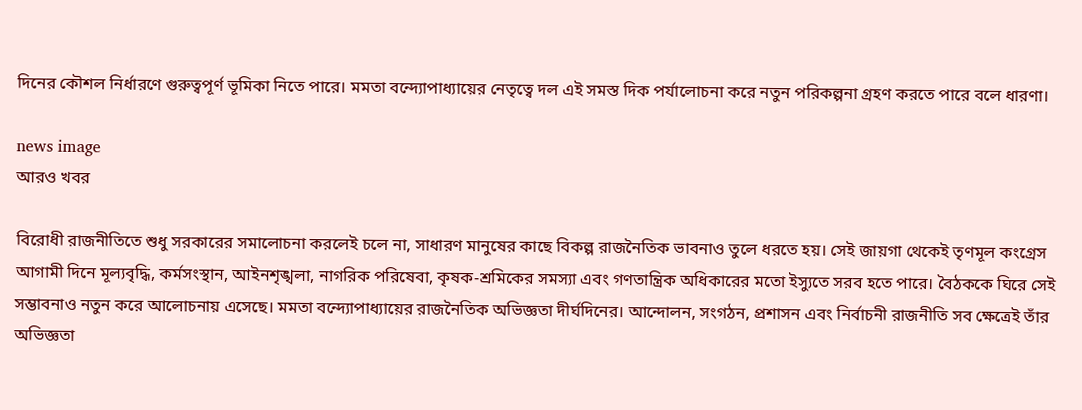দিনের কৌশল নির্ধারণে গুরুত্বপূর্ণ ভূমিকা নিতে পারে। মমতা বন্দ্যোপাধ্যায়ের নেতৃত্বে দল এই সমস্ত দিক পর্যালোচনা করে নতুন পরিকল্পনা গ্রহণ করতে পারে বলে ধারণা।

news image
আরও খবর

বিরোধী রাজনীতিতে শুধু সরকারের সমালোচনা করলেই চলে না, সাধারণ মানুষের কাছে বিকল্প রাজনৈতিক ভাবনাও তুলে ধরতে হয়। সেই জায়গা থেকেই তৃণমূল কংগ্রেস আগামী দিনে মূল্যবৃদ্ধি, কর্মসংস্থান, আইনশৃঙ্খলা, নাগরিক পরিষেবা, কৃষক-শ্রমিকের সমস্যা এবং গণতান্ত্রিক অধিকারের মতো ইস্যুতে সরব হতে পারে। বৈঠককে ঘিরে সেই সম্ভাবনাও নতুন করে আলোচনায় এসেছে। মমতা বন্দ্যোপাধ্যায়ের রাজনৈতিক অভিজ্ঞতা দীর্ঘদিনের। আন্দোলন, সংগঠন, প্রশাসন এবং নির্বাচনী রাজনীতি সব ক্ষেত্রেই তাঁর অভিজ্ঞতা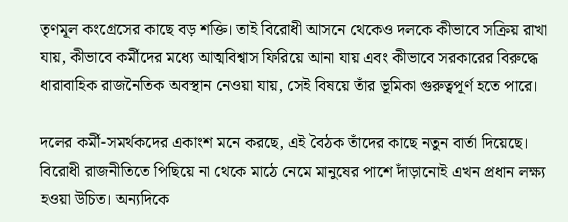তৃণমূল কংগ্রেসের কাছে বড় শক্তি। তাই বিরোধী আসনে থেকেও দলকে কীভাবে সক্রিয় রাখা যায়, কীভাবে কর্মীদের মধ্যে আত্মবিশ্বাস ফিরিয়ে আনা যায় এবং কীভাবে সরকারের বিরুদ্ধে ধারাবাহিক রাজনৈতিক অবস্থান নেওয়া যায়, সেই বিষয়ে তাঁর ভূমিকা গুরুত্বপূর্ণ হতে পারে।

দলের কর্মী-সমর্থকদের একাংশ মনে করছে, এই বৈঠক তাঁদের কাছে নতুন বার্তা দিয়েছে। বিরোধী রাজনীতিতে পিছিয়ে না থেকে মাঠে নেমে মানুষের পাশে দাঁড়ানোই এখন প্রধান লক্ষ্য হওয়া উচিত। অন্যদিকে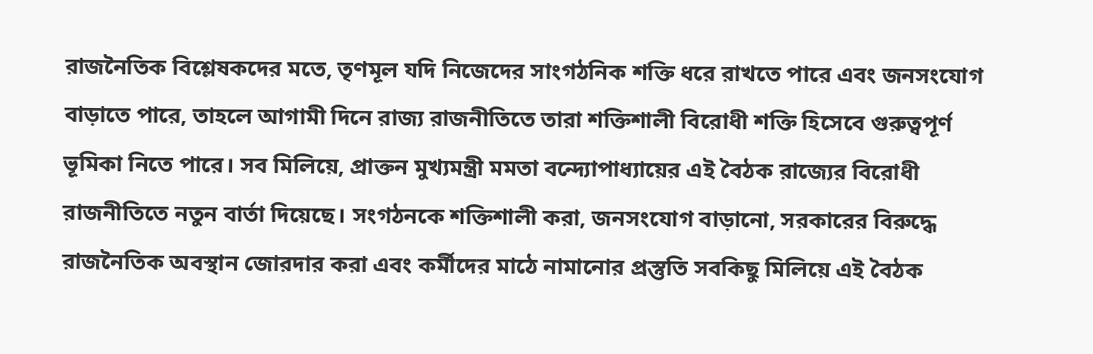রাজনৈতিক বিশ্লেষকদের মতে, তৃণমূল যদি নিজেদের সাংগঠনিক শক্তি ধরে রাখতে পারে এবং জনসংযোগ বাড়াতে পারে, তাহলে আগামী দিনে রাজ্য রাজনীতিতে তারা শক্তিশালী বিরোধী শক্তি হিসেবে গুরুত্বপূর্ণ ভূমিকা নিতে পারে। সব মিলিয়ে, প্রাক্তন মুখ্যমন্ত্রী মমতা বন্দ্যোপাধ্যায়ের এই বৈঠক রাজ্যের বিরোধী রাজনীতিতে নতুন বার্তা দিয়েছে। সংগঠনকে শক্তিশালী করা, জনসংযোগ বাড়ানো, সরকারের বিরুদ্ধে রাজনৈতিক অবস্থান জোরদার করা এবং কর্মীদের মাঠে নামানোর প্রস্তুতি সবকিছু মিলিয়ে এই বৈঠক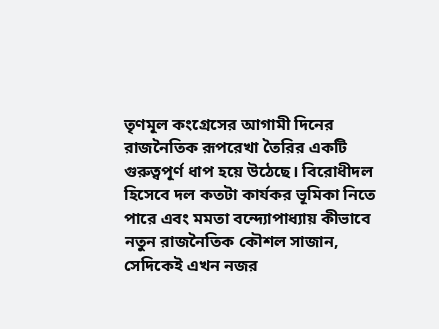তৃণমূল কংগ্রেসের আগামী দিনের রাজনৈতিক রূপরেখা তৈরির একটি গুরুত্বপূর্ণ ধাপ হয়ে উঠেছে। বিরোধীদল হিসেবে দল কতটা কার্যকর ভূমিকা নিতে পারে এবং মমতা বন্দ্যোপাধ্যায় কীভাবে নতুন রাজনৈতিক কৌশল সাজান, সেদিকেই এখন নজর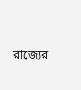রাজ্যের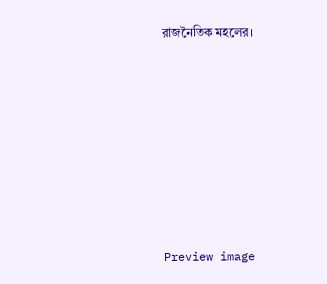রাজনৈতিক মহলের।













Preview image